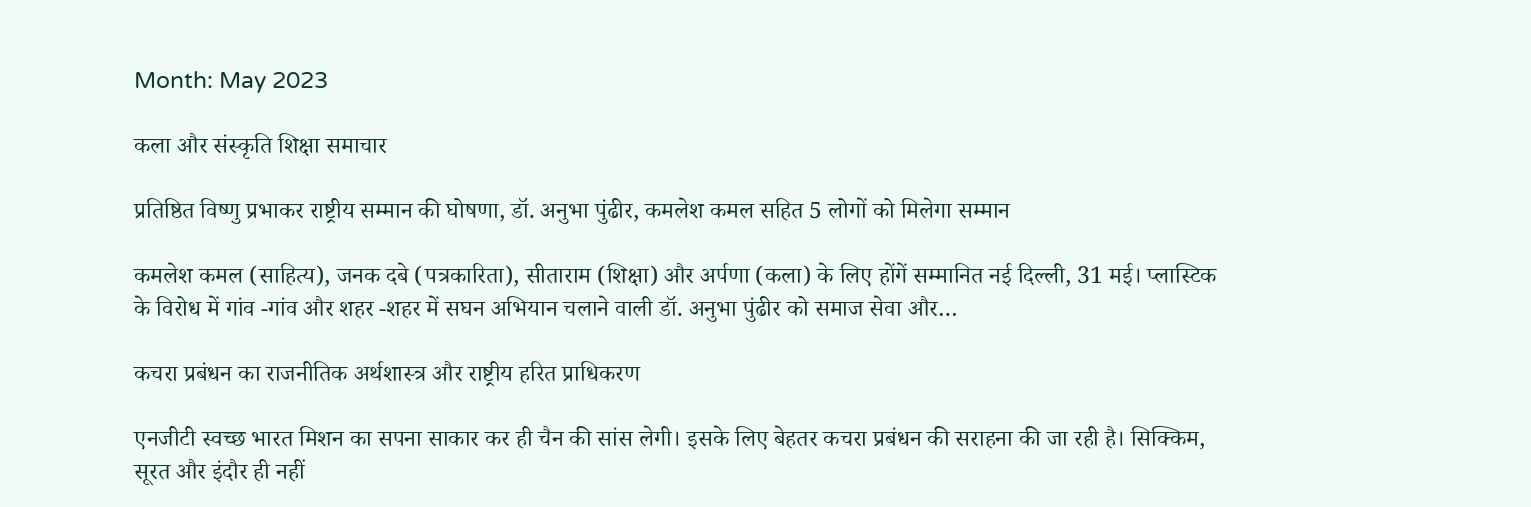Month: May 2023

कला और संस्‍कृति शिक्षा समाचार

प्रतिष्ठित विष्णु प्रभाकर राष्ट्रीय सम्मान की घोषणा, डॉ. अनुभा पुंढीर, कमलेश कमल सहित 5 लोगों को मिलेगा सम्मान

कमलेश कमल (साहित्य), जनक दबे (पत्रकारिता), सीताराम (शिक्षा) और अर्पणा (कला) के लिए होंगें सम्मानित नई दिल्ली, 31 मई। प्लास्टिक के विरोध में गांव -गांव और शहर -शहर में सघन अभियान चलाने वाली डॉ. अनुभा पुंढीर को समाज सेवा और…

कचरा प्रबंधन का राजनीतिक अर्थशास्त्र और राष्ट्रीय हरित प्राधिकरण

एनजीटी स्वच्छ भारत मिशन का सपना साकार कर ही चैन की सांस लेगी। इसके लिए बेहतर कचरा प्रबंधन की सराहना की जा रही है। सिक्किम, सूरत और इंदौर ही नहीं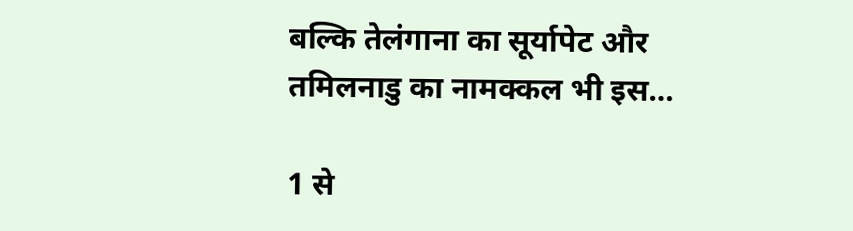बल्कि तेलंगाना का सूर्यापेट और तमिलनाडु का नामक्कल भी इस…

1 से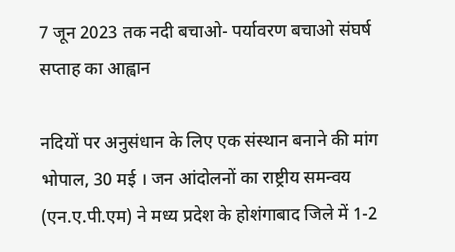7 जून 2023 तक नदी बचाओ- पर्यावरण बचाओ संघर्ष सप्ताह का आह्वान

नदियों पर अनुसंधान के लिए एक संस्थान बनाने की मांग भोपाल, 30 मई । जन आंदोलनों का राष्ट्रीय समन्वय (एन.ए.पी.एम) ने मध्य प्रदेश के होशंगाबाद जिले में 1-2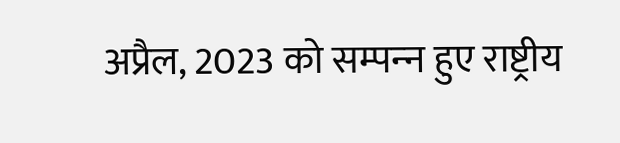अप्रैल, 2023 को सम्‍पन्‍न हुए राष्ट्रीय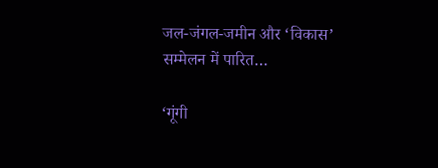जल-जंगल-जमीन और ‘विकास’ सम्मेलन में पारित…

‘गूंगी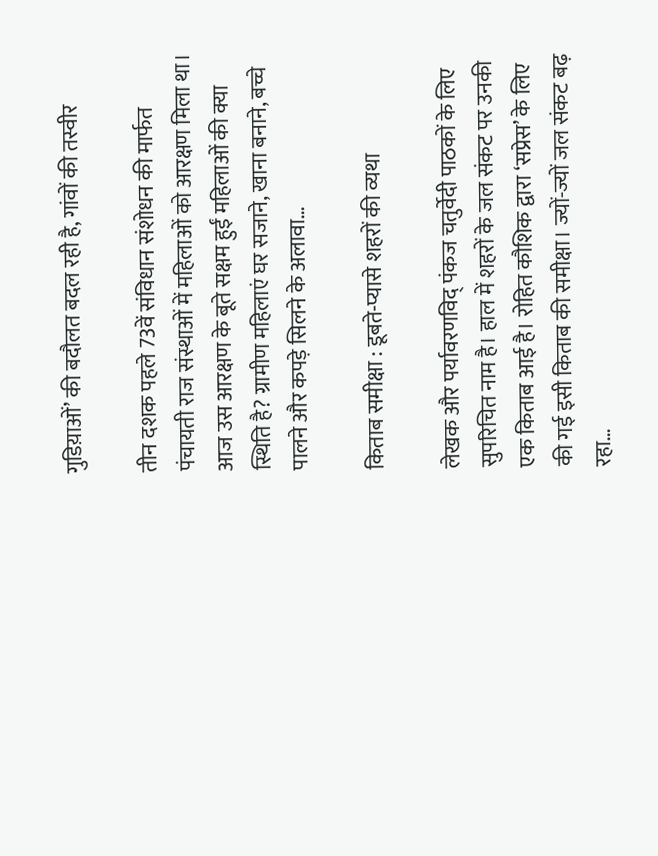गुडिय़ाओं’ की बदौलत बदल रही है, गांवों की तस्वीर

तीन दशक पहले 73वें संविधान संशोधन की मार्फत पंचायती राज संस्थाओं में महिलाओं को आरक्षण मिला था। आज उस आरक्षण के बूते सक्षम हुईं महिलाओं की क्या स्थिति है? ग्रामीण महिलाएं घर सजाने, खाना बनाने, बच्चे पालने और कपड़े सिलने के अलावा…

किताब समीक्षा : डूबते-प्यासे शहरों की व्यथा

लेखक और पर्यावरणविद् पंकज चतुर्वेदी पाठकों के लिए सुपरिचित नाम है। हाल में शहरों के जल संकट पर उनकी एक किताब आई है। रोहित कौशिक द्वारा ‘सप्रेस’ के लिए की गई इसी किताब की समीक्षा। ज्यों-ज्यों जल संकट बढ़ रहा…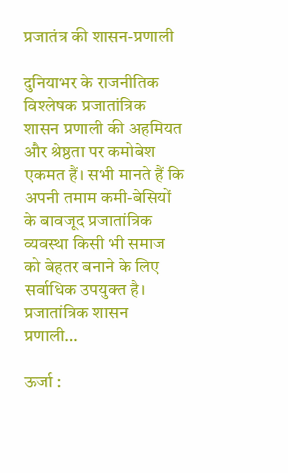प्रजातंत्र की शासन-प्रणाली

दुनियाभर के राजनीतिक विश्लेषक प्रजातांत्रिक शासन प्रणाली की अहमियत और श्रेष्ठता पर कमोबेश एकमत हैं। सभी मानते हैं कि अपनी तमाम कमी-बेसियों के बावजूद प्रजातांत्रिक व्यवस्था किसी भी समाज को बेहतर बनाने के लिए सर्वाधिक उपयुक्त है। प्रजातांत्रिक शासन प्रणाली…

ऊर्जा :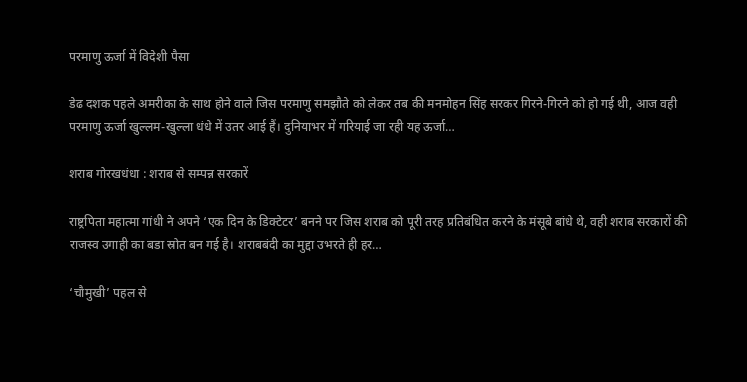परमाणु ऊर्जा में विदेशी पैसा

डेढ दशक पहले अमरीका के साथ होने वाले जिस परमाणु समझौते को लेकर तब की मनमोहन सिंह सरकर गिरने-गिरने को हो गई थी, आज वही परमाणु ऊर्जा खुल्लम-खुल्ला धंधे में उतर आई हैं। दुनियाभर में गरियाई जा रही यह ऊर्जा…

शराब गोरखधंधा : शराब से सम्पन्न सरकारें

राष्ट्रपिता महात्मा गांधी ने अपने ‘एक दिन के डिक्टेटर’ बनने पर जिस शराब को पूरी तरह प्रतिबंधित करने के मंसूबे बांधे थे, वही शराब सरकारों की राजस्व उगाही का बडा स्रोत बन गई है। शराबबंदी का मुद्दा उभरते ही हर…

‘चौमुखी’ पहल से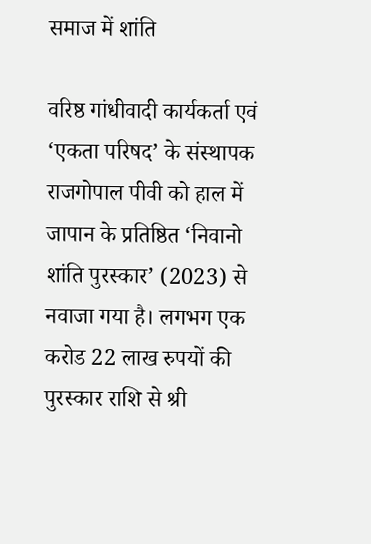समाज में शांति

वरिष्ठ गांधीवादी कार्यकर्ता एवं ‘एकता परिषद’ के संस्थापक राजगोपाल पीवी को हाल में जापान के प्रतिष्ठित ‘निवानो शांति पुरस्कार’ (2023) से नवाजा गया है। लगभग एक करोड 22 लाख रुपयों की पुरस्कार राशि से श्री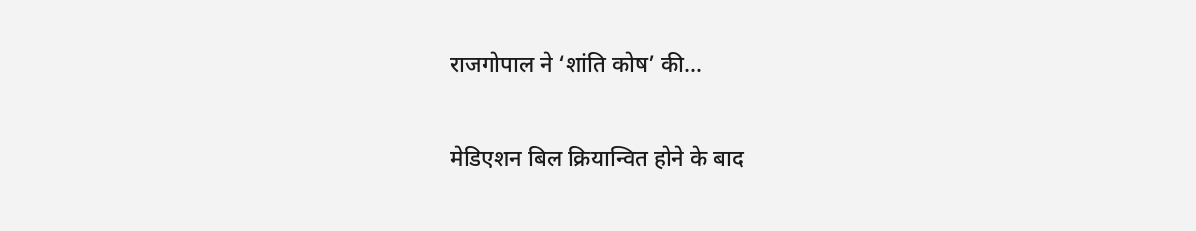राजगोपाल ने ‘शांति कोष’ की…

मेडिएशन बिल क्रियान्वित होने के बाद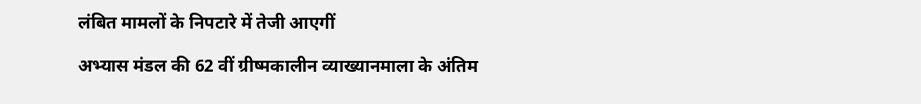लंबित मामलों के निपटारे में तेजी आएगीं

अभ्यास मंडल की 62 वीं ग्रीष्मकालीन व्याख्यानमाला के अंतिम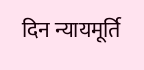दिन न्यायमूर्ति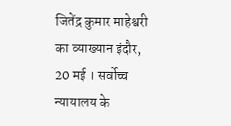जितेंद्र कुमार माहेश्वरी का व्‍याख्‍यान इंदौर, 20 मई । सर्वोच्च न्यायालय के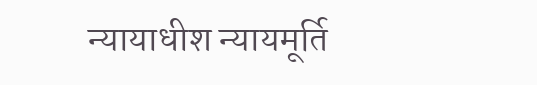न्यायाधीश न्यायमूर्ति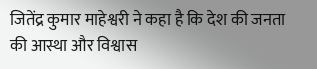जितेंद्र कुमार माहेश्वरी ने कहा है कि देश की जनता की आस्था और विश्वास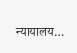न्यायालय…